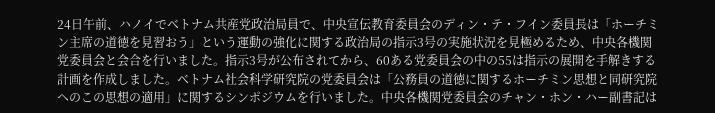24日午前、ハノイでベトナム共産党政治局員で、中央宣伝教育委員会のディン・テ・フイン委員長は「ホーチミン主席の道徳を見習おう」という運動の強化に関する政治局の指示3号の実施状況を見極めるため、中央各機関党委員会と会合を行いました。指示3号が公布されてから、60ある党委員会の中の55は指示の展開を手解きする計画を作成しました。ベトナム社会科学研究院の党委員会は「公務員の道徳に関するホーチミン思想と同研究院へのこの思想の適用」に関するシンポジウムを行いました。中央各機関党委員会のチャン・ホン・ハー副書記は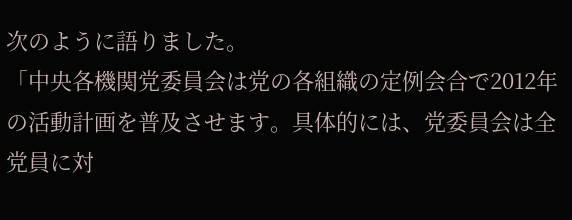次のように語りました。
「中央各機関党委員会は党の各組織の定例会合で2012年の活動計画を普及させます。具体的には、党委員会は全党員に対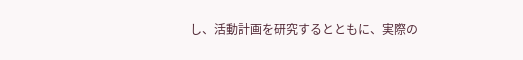し、活動計画を研究するとともに、実際の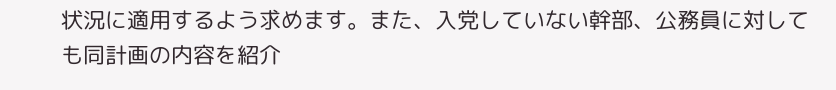状況に適用するよう求めます。また、入党していない幹部、公務員に対しても同計画の内容を紹介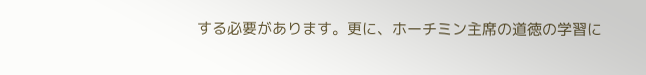する必要があります。更に、ホーチミン主席の道徳の学習に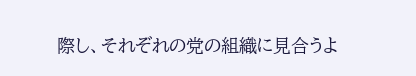際し、それぞれの党の組織に見合うよ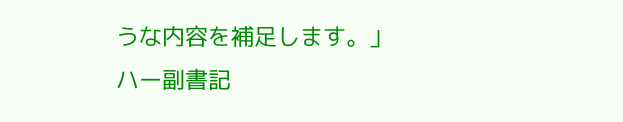うな内容を補足します。」
ハー副書記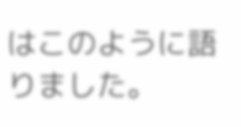はこのように語りました。